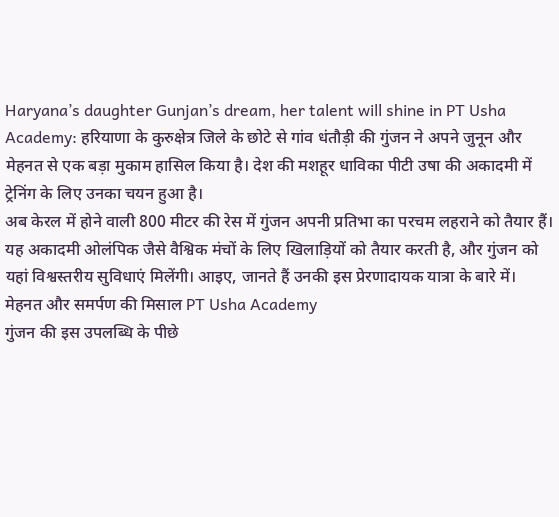Haryana’s daughter Gunjan’s dream, her talent will shine in PT Usha Academy: हरियाणा के कुरुक्षेत्र जिले के छोटे से गांव धंतौड़ी की गुंजन ने अपने जुनून और मेहनत से एक बड़ा मुकाम हासिल किया है। देश की मशहूर धाविका पीटी उषा की अकादमी में ट्रेनिंग के लिए उनका चयन हुआ है।
अब केरल में होने वाली 800 मीटर की रेस में गुंजन अपनी प्रतिभा का परचम लहराने को तैयार हैं। यह अकादमी ओलंपिक जैसे वैश्विक मंचों के लिए खिलाड़ियों को तैयार करती है, और गुंजन को यहां विश्वस्तरीय सुविधाएं मिलेंगी। आइए, जानते हैं उनकी इस प्रेरणादायक यात्रा के बारे में।
मेहनत और समर्पण की मिसाल PT Usha Academy
गुंजन की इस उपलब्धि के पीछे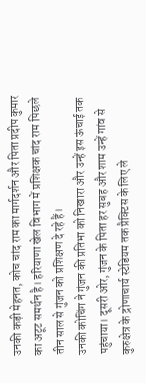उनकी कड़ी मेहनत, कोच चांद राम का मार्गदर्शन और पिता प्रदीप कुमार का अटूट समर्थन है। हरियाणा खेल विभाग में प्रशिक्षक चांद राम पिछले तीन साल से गुंजन को प्रशिक्षण दे रहे हैं।
उनकी कोचिंग ने गुंजन की प्रतिभा को निखारा और उन्हें इस ऊंचाई तक पहुंचाया। दूसरी ओर, गुंजन के पिता हर सुबह और शाम उन्हें गांव से कुरुक्षेत्र के द्रोणाचार्य स्टेडियम तक प्रैक्टिस के लिए ले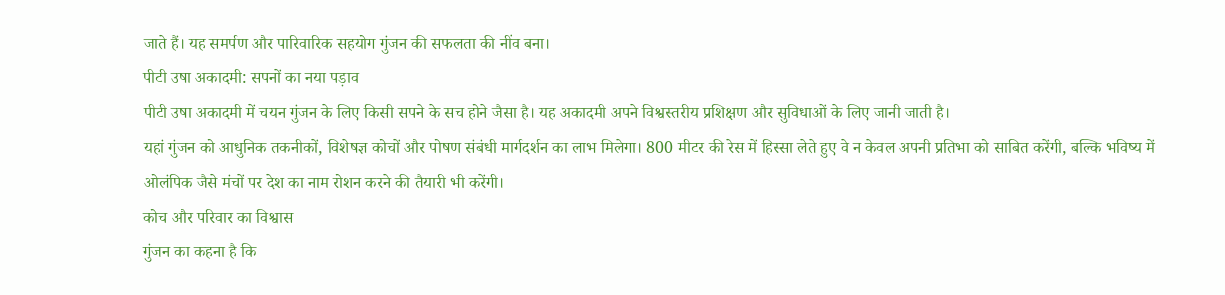जाते हैं। यह समर्पण और पारिवारिक सहयोग गुंजन की सफलता की नींव बना।
पीटी उषा अकादमी: सपनों का नया पड़ाव
पीटी उषा अकादमी में चयन गुंजन के लिए किसी सपने के सच होने जैसा है। यह अकादमी अपने विश्वस्तरीय प्रशिक्षण और सुविधाओं के लिए जानी जाती है।
यहां गुंजन को आधुनिक तकनीकों, विशेषज्ञ कोचों और पोषण संबंधी मार्गदर्शन का लाभ मिलेगा। 800 मीटर की रेस में हिस्सा लेते हुए वे न केवल अपनी प्रतिभा को साबित करेंगी, बल्कि भविष्य में ओलंपिक जैसे मंचों पर देश का नाम रोशन करने की तैयारी भी करेंगी।
कोच और परिवार का विश्वास
गुंजन का कहना है कि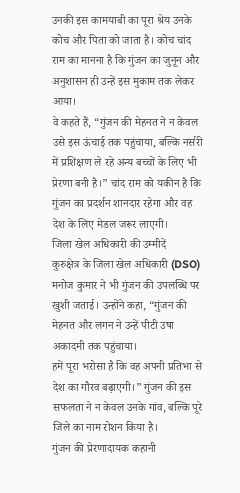उनकी इस कामयाबी का पूरा श्रेय उनके कोच और पिता को जाता है। कोच चांद राम का मानना है कि गुंजन का जुनून और अनुशासन ही उन्हें इस मुकाम तक लेकर आया।
वे कहते हैं, “गुंजन की मेहनत ने न केवल उसे इस ऊंचाई तक पहुंचाया, बल्कि नर्सरी में प्रशिक्षण ले रहे अन्य बच्चों के लिए भी प्रेरणा बनी है।” चांद राम को यकीन है कि गुंजन का प्रदर्शन शानदार रहेगा और वह देश के लिए मेडल जरूर लाएगी।
जिला खेल अधिकारी की उम्मीदें
कुरुक्षेत्र के जिला खेल अधिकारी (DSO) मनोज कुमार ने भी गुंजन की उपलब्धि पर खुशी जताई। उन्होंने कहा, “गुंजन की मेहनत और लगन ने उन्हें पीटी उषा अकादमी तक पहुंचाया।
हमें पूरा भरोसा है कि वह अपनी प्रतिभा से देश का गौरव बढ़ाएगी।” गुंजन की इस सफलता ने न केवल उनके गांव, बल्कि पूरे जिले का नाम रोशन किया है।
गुंजन की प्रेरणादायक कहानी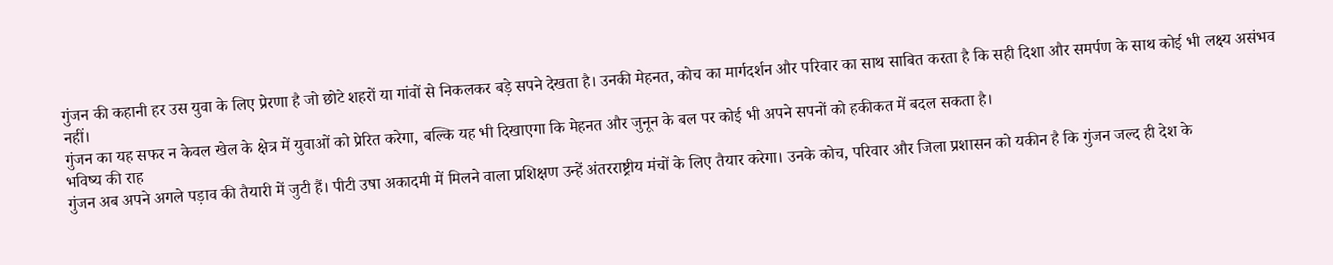गुंजन की कहानी हर उस युवा के लिए प्रेरणा है जो छोटे शहरों या गांवों से निकलकर बड़े सपने देखता है। उनकी मेहनत, कोच का मार्गदर्शन और परिवार का साथ साबित करता है कि सही दिशा और समर्पण के साथ कोई भी लक्ष्य असंभव नहीं।
गुंजन का यह सफर न केवल खेल के क्षेत्र में युवाओं को प्रेरित करेगा, बल्कि यह भी दिखाएगा कि मेहनत और जुनून के बल पर कोई भी अपने सपनों को हकीकत में बदल सकता है।
भविष्य की राह
गुंजन अब अपने अगले पड़ाव की तैयारी में जुटी हैं। पीटी उषा अकादमी में मिलने वाला प्रशिक्षण उन्हें अंतरराष्ट्रीय मंचों के लिए तैयार करेगा। उनके कोच, परिवार और जिला प्रशासन को यकीन है कि गुंजन जल्द ही देश के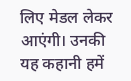लिए मेडल लेकर आएंगी। उनकी यह कहानी हमें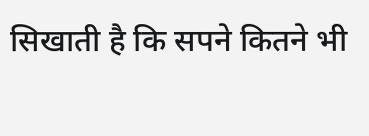सिखाती है कि सपने कितने भी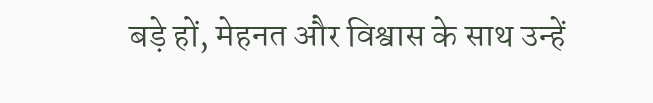बड़े हों, मेहनत और विश्वास के साथ उन्हें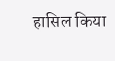हासिल किया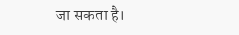जा सकता है।